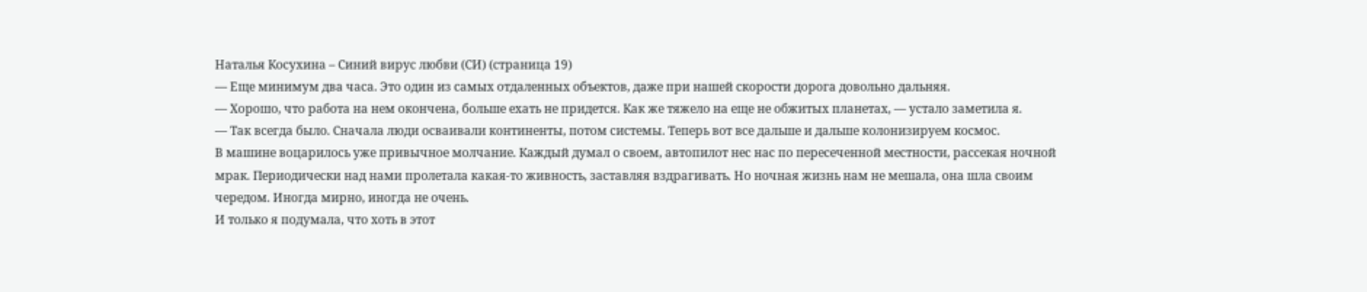Наталья Косухина – Синий вирус любви (СИ) (страница 19)
— Еще минимум два часа. Это один из самых отдаленных объектов, даже при нашей скорости дорога довольно дальняя.
— Хорошо, что работа на нем окончена, больше ехать не придется. Как же тяжело на еще не обжитых планетах, — устало заметила я.
— Так всегда было. Сначала люди осваивали континенты, потом системы. Теперь вот все дальше и дальше колонизируем космос.
В машине воцарилось уже привычное молчание. Каждый думал о своем, автопилот нес нас по пересеченной местности, рассекая ночной мрак. Периодически над нами пролетала какая-то живность, заставляя вздрагивать. Но ночная жизнь нам не мешала, она шла своим чередом. Иногда мирно, иногда не очень.
И только я подумала, что хоть в этот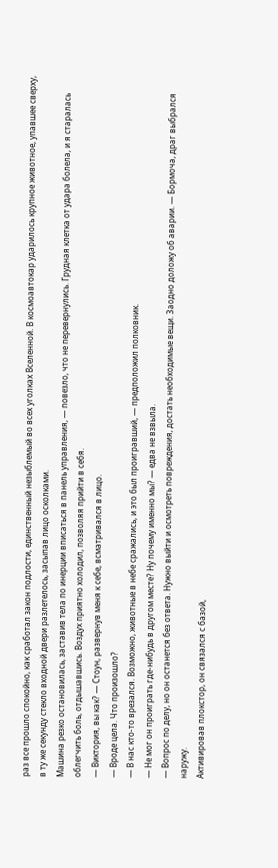раз все прошло спокойно, как сработал закон подлости, единственный незыблемый во всех уголках Вселенной. В космоавтокар ударилось крупное животное, упавшее сверху, в ту же секунду стекло входной двери разлетелось, засыпав лицо осколками.
Машина резко остановилась, заставив тела по инерции вписаться в панель управления, — повезло, что не перевернулись. Грудная клетка от удара болела, и я старалась облегчить боль, отдышавшись. Воздух приятно холодил, позволяя прийти в себя.
— Виктория, вы как? — Стоун, развернув меня к себе, всматривался в лицо.
— Вроде цела. Что произошло?
— В нас кто-то врезался. Возможно, животные в небе сражались, и это был проигравший, — предположил полковник.
— Не мог он проиграть где-нибудь в другом месте? Ну почему именно мы? — едва не взвыла.
— Вопрос по делу, но он останется без ответа. Нужно выйти и осмотреть повреждения, достать необходимые вещи. Заодно доложу об аварии. — Бормоча, драг выбрался наружу.
Активировав плокстор, он связался с базой,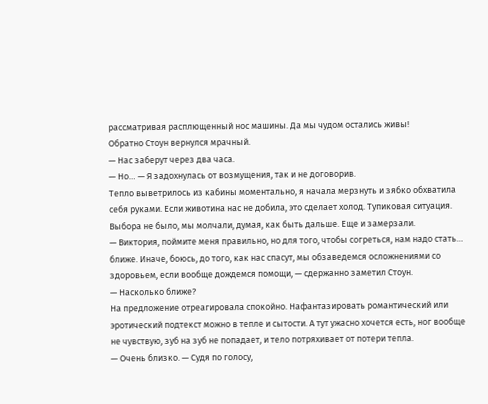рассматривая расплющенный нос машины. Да мы чудом остались живы!
Обратно Стоун вернулся мрачный.
— Нас заберут через два часа.
— Но… — Я задохнулась от возмущения, так и не договорив.
Тепло выветрилось из кабины моментально, я начала мерзнуть и зябко обхватила себя руками. Если животина нас не добила, это сделает холод. Тупиковая ситуация.
Выбора не было, мы молчали, думая, как быть дальше. Еще и замерзали.
— Виктория, поймите меня правильно, но для того, чтобы согреться, нам надо стать… ближе. Иначе, боюсь, до того, как нас спасут, мы обзаведемся осложнениями со здоровьем, если вообще дождемся помощи, — сдержанно заметил Стоун.
— Насколько ближе?
На предложение отреагировала спокойно. Нафантазировать романтический или эротический подтекст можно в тепле и сытости. А тут ужасно хочется есть, ног вообще не чувствую, зуб на зуб не попадает, и тело потряхивает от потери тепла.
— Очень близко. — Судя по голосу,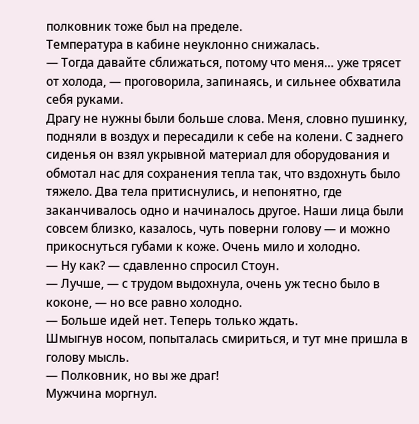полковник тоже был на пределе.
Температура в кабине неуклонно снижалась.
— Тогда давайте сближаться, потому что меня… уже трясет от холода, — проговорила, запинаясь, и сильнее обхватила себя руками.
Драгу не нужны были больше слова. Меня, словно пушинку, подняли в воздух и пересадили к себе на колени. С заднего сиденья он взял укрывной материал для оборудования и обмотал нас для сохранения тепла так, что вздохнуть было тяжело. Два тела притиснулись, и непонятно, где заканчивалось одно и начиналось другое. Наши лица были совсем близко, казалось, чуть поверни голову — и можно прикоснуться губами к коже. Очень мило и холодно.
— Ну как? — сдавленно спросил Стоун.
— Лучше, — с трудом выдохнула, очень уж тесно было в коконе, — но все равно холодно.
— Больше идей нет. Теперь только ждать.
Шмыгнув носом, попыталась смириться, и тут мне пришла в голову мысль.
— Полковник, но вы же драг!
Мужчина моргнул.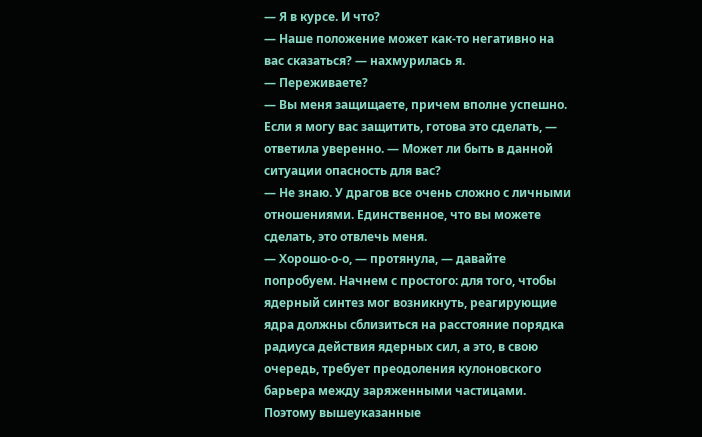— Я в курсе. И что?
— Наше положение может как-то негативно на вас сказаться? — нахмурилась я.
— Переживаете?
— Вы меня защищаете, причем вполне успешно. Если я могу вас защитить, готова это сделать, — ответила уверенно. — Может ли быть в данной ситуации опасность для вас?
— Не знаю. У драгов все очень сложно с личными отношениями. Единственное, что вы можете сделать, это отвлечь меня.
— Хорошо-о-о, — протянула, — давайте попробуем. Начнем с простого: для того, чтобы ядерный синтез мог возникнуть, реагирующие ядра должны сблизиться на расстояние порядка радиуса действия ядерных сил, а это, в свою очередь, требует преодоления кулоновского барьера между заряженными частицами. Поэтому вышеуказанные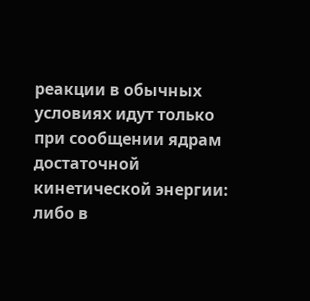реакции в обычных условиях идут только при сообщении ядрам достаточной кинетической энергии: либо в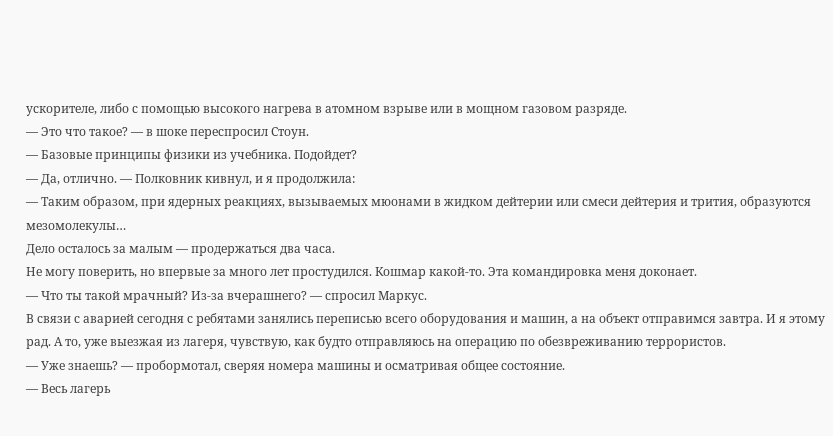ускорителе, либо с помощью высокого нагрева в атомном взрыве или в мощном газовом разряде.
— Это что такое? — в шоке переспросил Стоун.
— Базовые принципы физики из учебника. Подойдет?
— Да, отлично. — Полковник кивнул, и я продолжила:
— Таким образом, при ядерных реакциях, вызываемых мюонами в жидком дейтерии или смеси дейтерия и трития, образуются мезомолекулы…
Дело осталось за малым — продержаться два часа.
Не могу поверить, но впервые за много лет простудился. Кошмар какой-то. Эта командировка меня доконает.
— Что ты такой мрачный? Из-за вчерашнего? — спросил Маркус.
В связи с аварией сегодня с ребятами занялись переписью всего оборудования и машин, а на объект отправимся завтра. И я этому рад. А то, уже выезжая из лагеря, чувствую, как будто отправляюсь на операцию по обезвреживанию террористов.
— Уже знаешь? — пробормотал, сверяя номера машины и осматривая общее состояние.
— Весь лагерь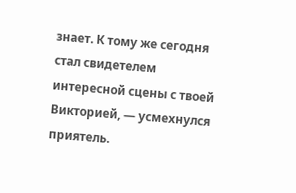знает. К тому же сегодня стал свидетелем интересной сцены с твоей Викторией, — усмехнулся приятель.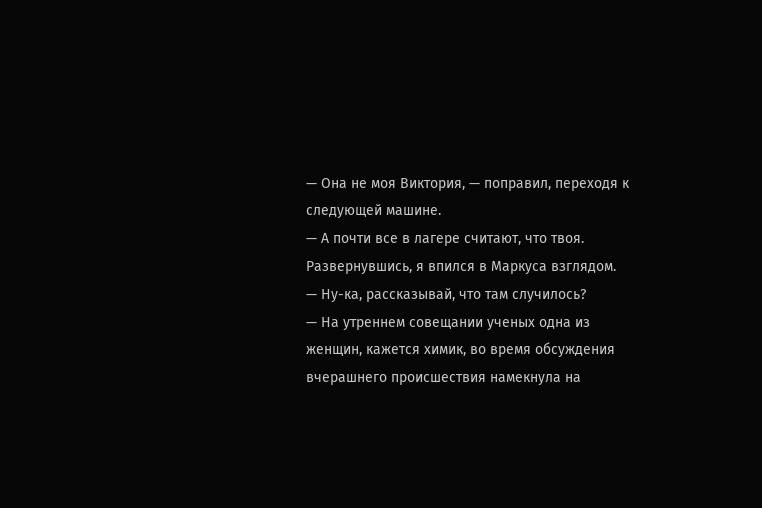— Она не моя Виктория, — поправил, переходя к следующей машине.
— А почти все в лагере считают, что твоя.
Развернувшись, я впился в Маркуса взглядом.
— Ну-ка, рассказывай, что там случилось?
— На утреннем совещании ученых одна из женщин, кажется химик, во время обсуждения вчерашнего происшествия намекнула на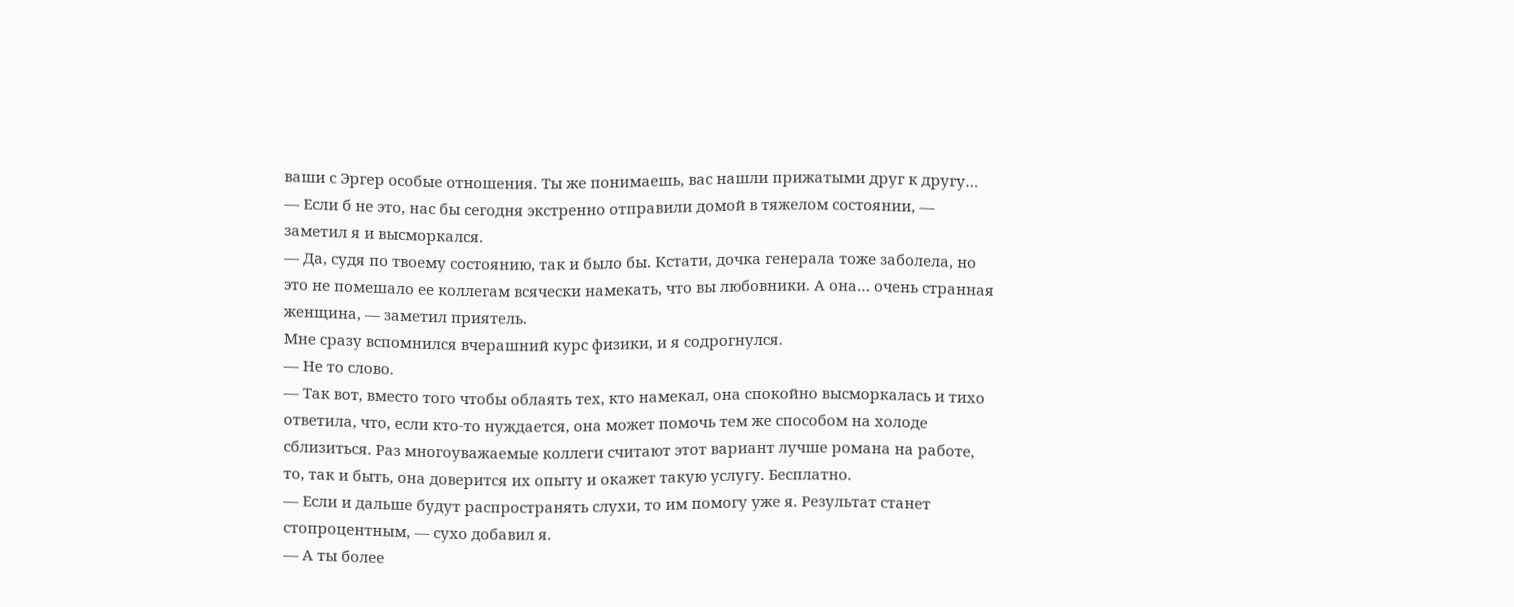ваши с Эргер особые отношения. Ты же понимаешь, вас нашли прижатыми друг к другу…
— Если б не это, нас бы сегодня экстренно отправили домой в тяжелом состоянии, — заметил я и высморкался.
— Да, судя по твоему состоянию, так и было бы. Кстати, дочка генерала тоже заболела, но это не помешало ее коллегам всячески намекать, что вы любовники. А она… очень странная женщина, — заметил приятель.
Мне сразу вспомнился вчерашний курс физики, и я содрогнулся.
— Не то слово.
— Так вот, вместо того чтобы облаять тех, кто намекал, она спокойно высморкалась и тихо ответила, что, если кто-то нуждается, она может помочь тем же способом на холоде сблизиться. Раз многоуважаемые коллеги считают этот вариант лучше романа на работе, то, так и быть, она доверится их опыту и окажет такую услугу. Бесплатно.
— Если и дальше будут распространять слухи, то им помогу уже я. Результат станет стопроцентным, — сухо добавил я.
— А ты более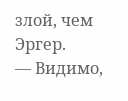злой, чем Эргер.
— Видимо,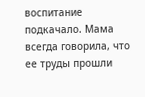воспитание подкачало. Мама всегда говорила, что ее труды прошли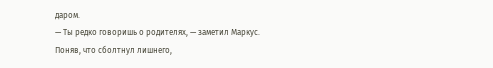даром.
— Ты редко говоришь о родителях, — заметил Маркус.
Поняв, что сболтнул лишнего,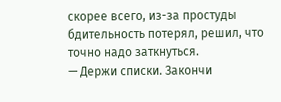скорее всего, из-за простуды бдительность потерял, решил, что точно надо заткнуться.
— Держи списки. Закончи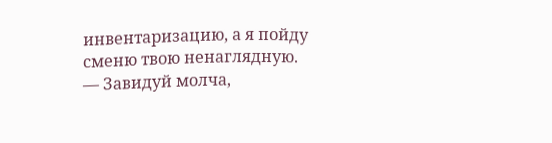инвентаризацию, а я пойду сменю твою ненаглядную.
— Завидуй молча,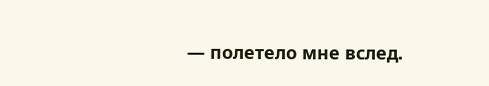— полетело мне вслед.